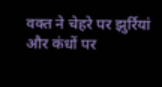वक्त ने चेहरे पर झुर्रियां और कंधों पर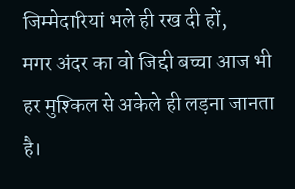जिम्मेदारियां भले ही रख दी हों,
मगर अंदर का वो जिद्दी बच्चा आज भी हर मुश्किल से अकेले ही लड़ना जानता है।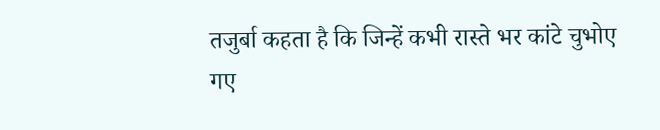तजुर्बा कहता है कि जिन्हें कभी रास्ते भर कांटे चुभोए गए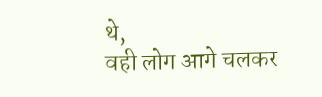थे,
वही लोग आगे चलकर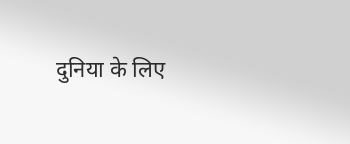दुनिया के लिए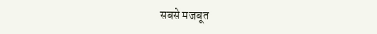सबसे मजबूत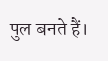पुल बनते हैं।